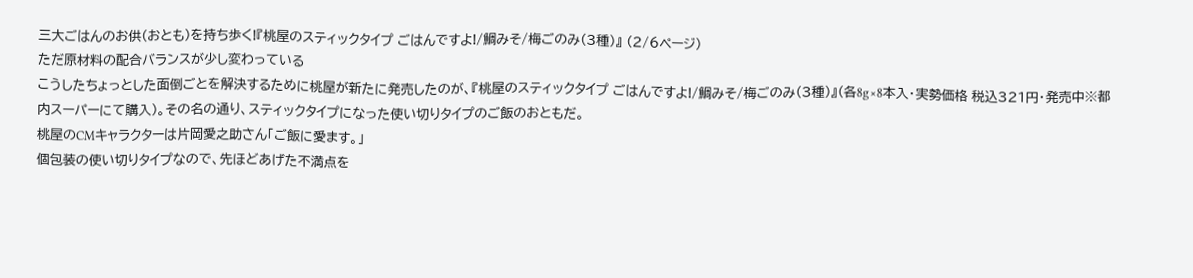三大ごはんのお供(おとも)を持ち歩く!『桃屋のスティックタイプ ごはんですよ!/鯛みそ/梅ごのみ(3種)』 (2/6ページ)
ただ原材料の配合バランスが少し変わっている
こうしたちょっとした面倒ごとを解決するために桃屋が新たに発売したのが、『桃屋のスティックタイプ ごはんですよ!/鯛みそ/梅ごのみ(3種)』(各8g×8本入・実勢価格 税込321円・発売中※都内スーパーにて購入)。その名の通り、スティックタイプになった使い切りタイプのご飯のおともだ。
桃屋のCMキャラクターは片岡愛之助さん「ご飯に愛ます。」
個包装の使い切りタイプなので、先ほどあげた不満点を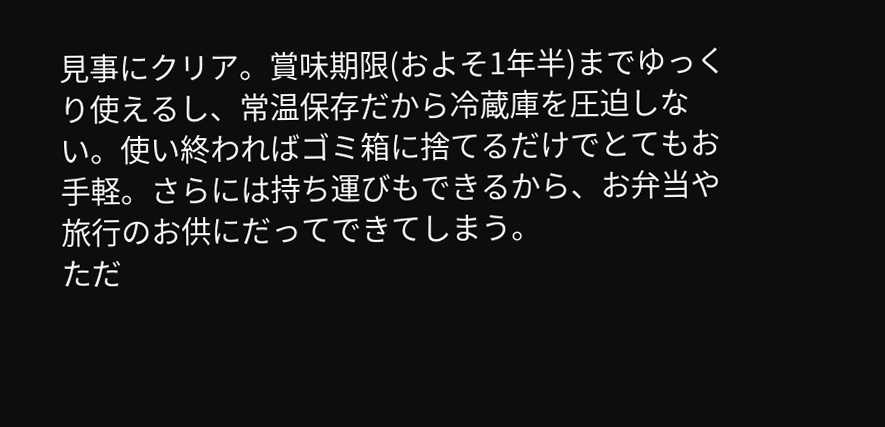見事にクリア。賞味期限(およそ1年半)までゆっくり使えるし、常温保存だから冷蔵庫を圧迫しない。使い終わればゴミ箱に捨てるだけでとてもお手軽。さらには持ち運びもできるから、お弁当や旅行のお供にだってできてしまう。
ただ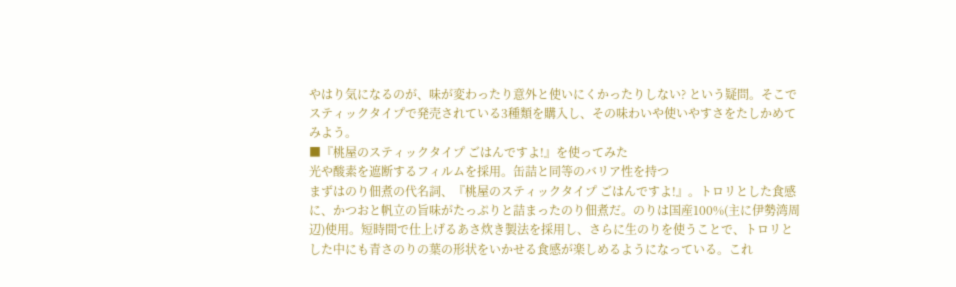やはり気になるのが、味が変わったり意外と使いにくかったりしない? という疑問。そこでスティックタイプで発売されている3種類を購入し、その味わいや使いやすさをたしかめてみよう。
■『桃屋のスティックタイプ ごはんですよ!』を使ってみた
光や酸素を遮断するフィルムを採用。缶詰と同等のバリア性を持つ
まずはのり佃煮の代名詞、『桃屋のスティックタイプ ごはんですよ!』。トロリとした食感に、かつおと帆立の旨味がたっぷりと詰まったのり佃煮だ。のりは国産100%(主に伊勢湾周辺)使用。短時間で仕上げるあさ炊き製法を採用し、さらに生のりを使うことで、トロリとした中にも青さのりの葉の形状をいかせる食感が楽しめるようになっている。これ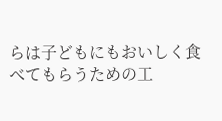らは子どもにもおいしく食べてもらうための工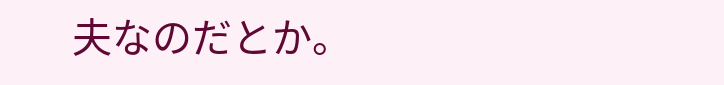夫なのだとか。